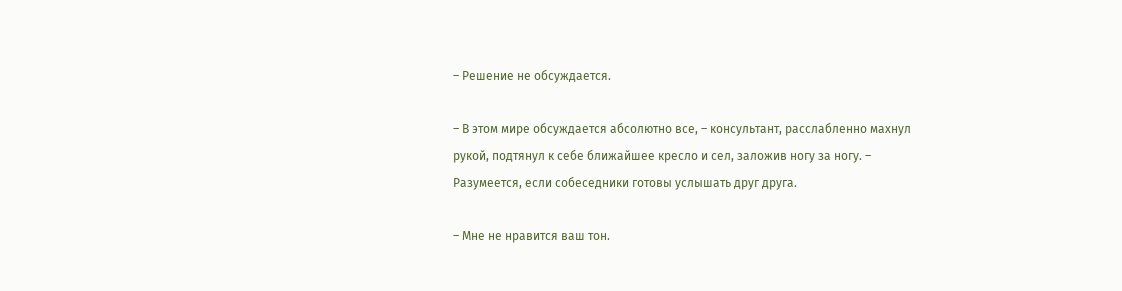– Решение не обсуждается.

– В этом мире обсуждается абсолютно все, – консультант, расслабленно махнул рукой, подтянул к себе ближайшее кресло и сел, заложив ногу за ногу. – Разумеется, если собеседники готовы услышать друг друга.

– Мне не нравится ваш тон.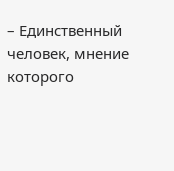– Единственный человек, мнение которого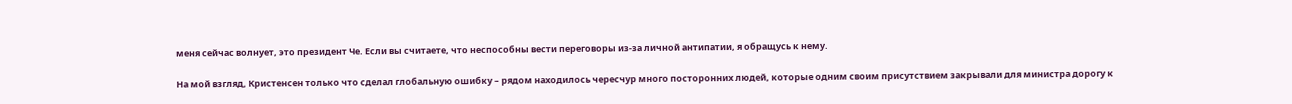меня сейчас волнует, это президент Че. Если вы считаете, что неспособны вести переговоры из-за личной антипатии, я обращусь к нему.

На мой взгляд, Кристенсен только что сделал глобальную ошибку – рядом находилось чересчур много посторонних людей, которые одним своим присутствием закрывали для министра дорогу к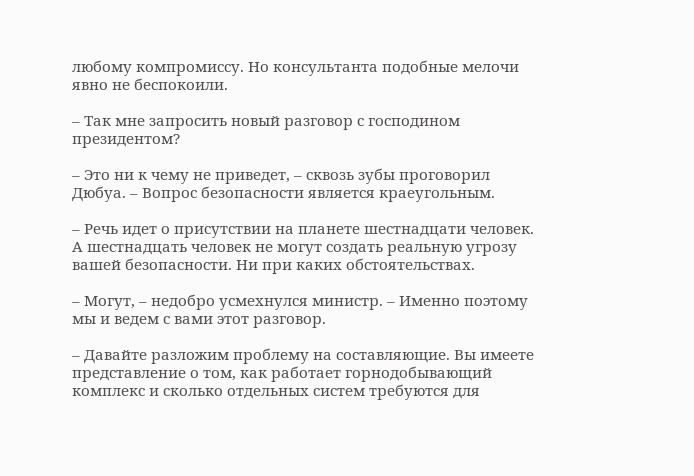любому компромиссу. Но консультанта подобные мелочи явно не беспокоили.

– Так мне запросить новый разговор с господином президентом?

– Это ни к чему не приведет, – сквозь зубы проговорил Дюбуа. – Вопрос безопасности является краеугольным.

– Речь идет о присутствии на планете шестнадцати человек. А шестнадцать человек не могут создать реальную угрозу вашей безопасности. Ни при каких обстоятельствах.

– Могут, – недобро усмехнулся министр. – Именно поэтому мы и ведем с вами этот разговор.

– Давайте разложим проблему на составляющие. Вы имеете представление о том, как работает горнодобывающий комплекс и сколько отдельных систем требуются для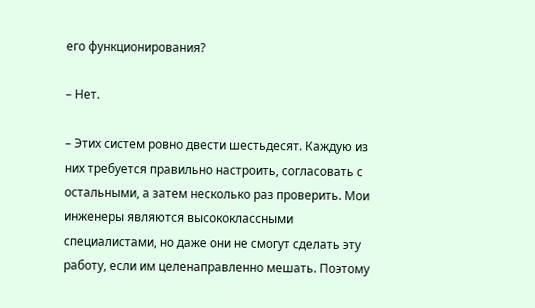его функционирования?

– Нет.

– Этих систем ровно двести шестьдесят. Каждую из них требуется правильно настроить, согласовать с остальными, а затем несколько раз проверить. Мои инженеры являются высококлассными специалистами, но даже они не смогут сделать эту работу, если им целенаправленно мешать. Поэтому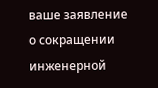ваше заявление о сокращении инженерной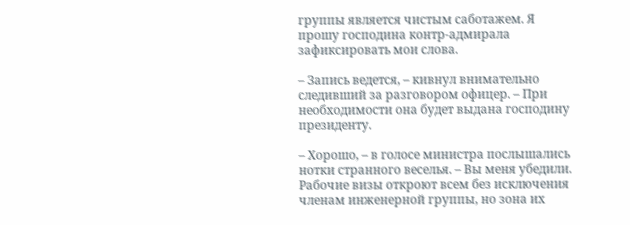группы является чистым саботажем. Я прошу господина контр-адмирала зафиксировать мои слова.

– Запись ведется, – кивнул внимательно следивший за разговором офицер. – При необходимости она будет выдана господину президенту.

– Хорошо, – в голосе министра послышались нотки странного веселья. – Вы меня убедили. Рабочие визы откроют всем без исключения членам инженерной группы, но зона их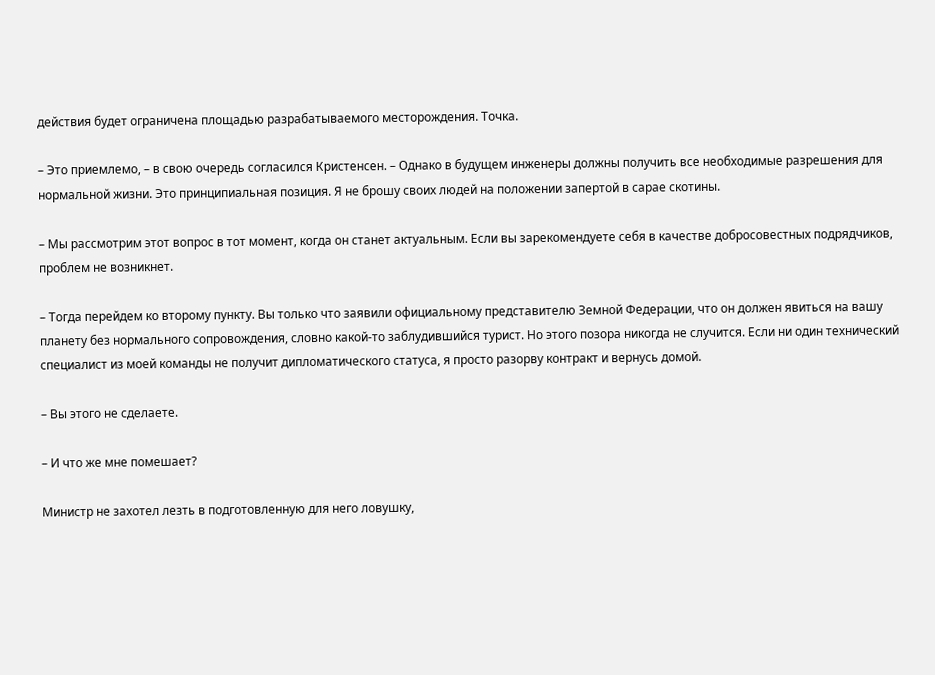действия будет ограничена площадью разрабатываемого месторождения. Точка.

– Это приемлемо, – в свою очередь согласился Кристенсен. – Однако в будущем инженеры должны получить все необходимые разрешения для нормальной жизни. Это принципиальная позиция. Я не брошу своих людей на положении запертой в сарае скотины.

– Мы рассмотрим этот вопрос в тот момент, когда он станет актуальным. Если вы зарекомендуете себя в качестве добросовестных подрядчиков, проблем не возникнет.

– Тогда перейдем ко второму пункту. Вы только что заявили официальному представителю Земной Федерации, что он должен явиться на вашу планету без нормального сопровождения, словно какой-то заблудившийся турист. Но этого позора никогда не случится. Если ни один технический специалист из моей команды не получит дипломатического статуса, я просто разорву контракт и вернусь домой.

– Вы этого не сделаете.

– И что же мне помешает?

Министр не захотел лезть в подготовленную для него ловушку,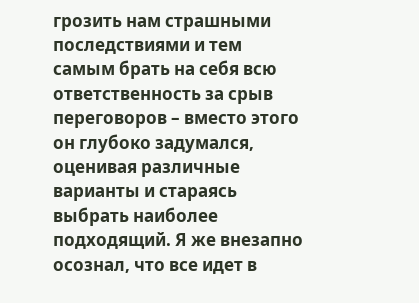грозить нам страшными последствиями и тем самым брать на себя всю ответственность за срыв переговоров – вместо этого он глубоко задумался, оценивая различные варианты и стараясь выбрать наиболее подходящий. Я же внезапно осознал, что все идет в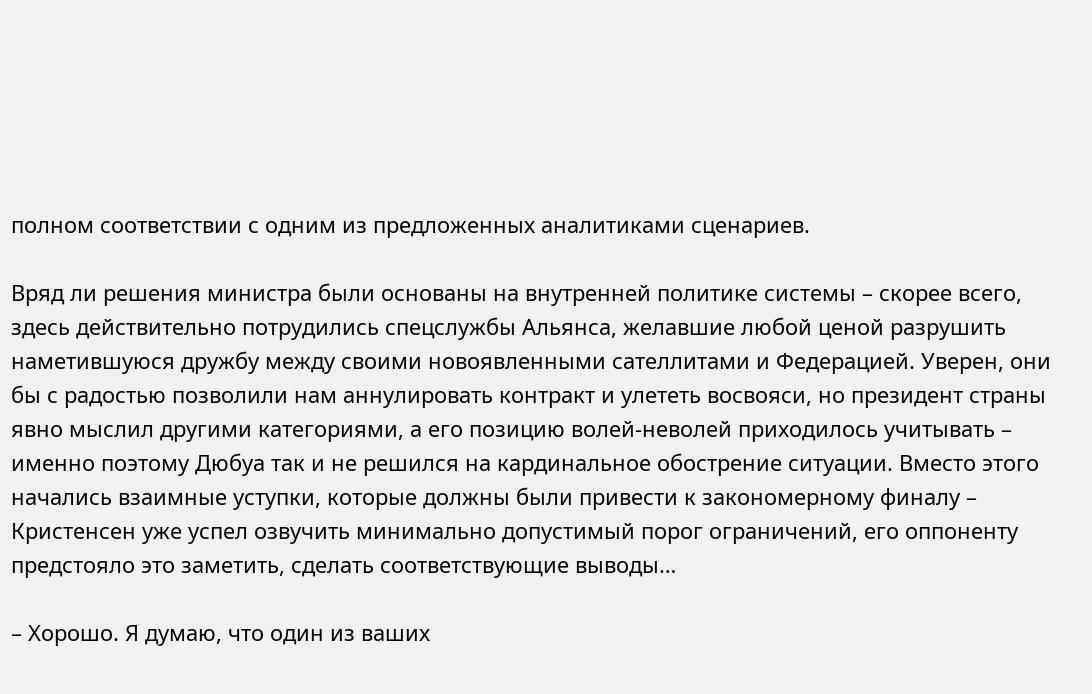полном соответствии с одним из предложенных аналитиками сценариев.

Вряд ли решения министра были основаны на внутренней политике системы – скорее всего, здесь действительно потрудились спецслужбы Альянса, желавшие любой ценой разрушить наметившуюся дружбу между своими новоявленными сателлитами и Федерацией. Уверен, они бы с радостью позволили нам аннулировать контракт и улететь восвояси, но президент страны явно мыслил другими категориями, а его позицию волей-неволей приходилось учитывать – именно поэтому Дюбуа так и не решился на кардинальное обострение ситуации. Вместо этого начались взаимные уступки, которые должны были привести к закономерному финалу – Кристенсен уже успел озвучить минимально допустимый порог ограничений, его оппоненту предстояло это заметить, сделать соответствующие выводы…

– Хорошо. Я думаю, что один из ваших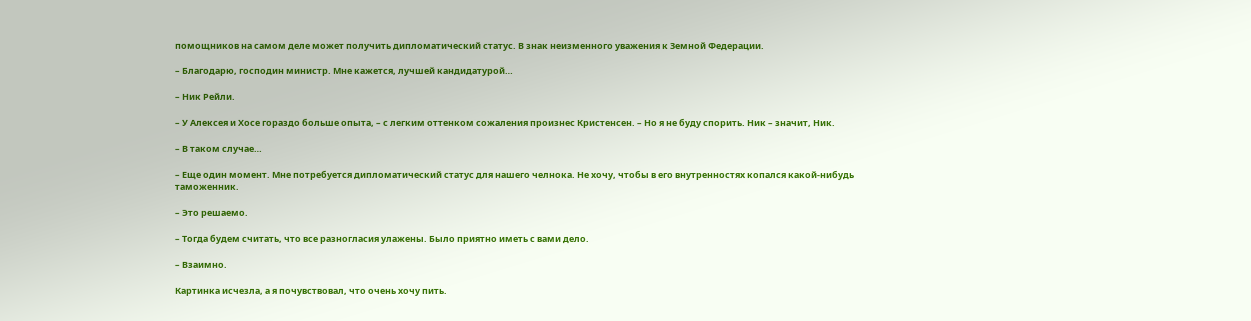помощников на самом деле может получить дипломатический статус. В знак неизменного уважения к Земной Федерации.

– Благодарю, господин министр. Мне кажется, лучшей кандидатурой…

– Ник Рейли.

– У Алексея и Хосе гораздо больше опыта, – с легким оттенком сожаления произнес Кристенсен. – Но я не буду спорить. Ник – значит, Ник.

– В таком случае…

– Еще один момент. Мне потребуется дипломатический статус для нашего челнока. Не хочу, чтобы в его внутренностях копался какой-нибудь таможенник.

– Это решаемо.

– Тогда будем считать, что все разногласия улажены. Было приятно иметь с вами дело.

– Взаимно.

Картинка исчезла, а я почувствовал, что очень хочу пить.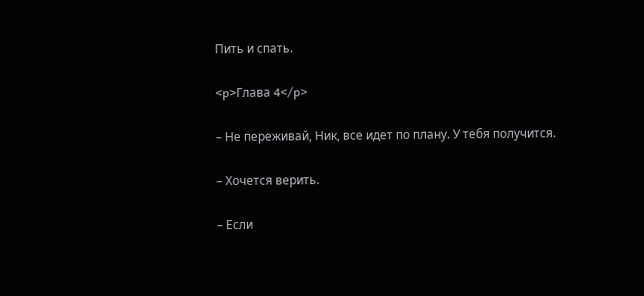Пить и спать.

<p>Глава 4</p>

– Не переживай, Ник, все идет по плану. У тебя получится.

– Хочется верить.

– Если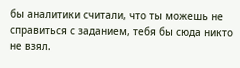бы аналитики считали, что ты можешь не справиться с заданием, тебя бы сюда никто не взял.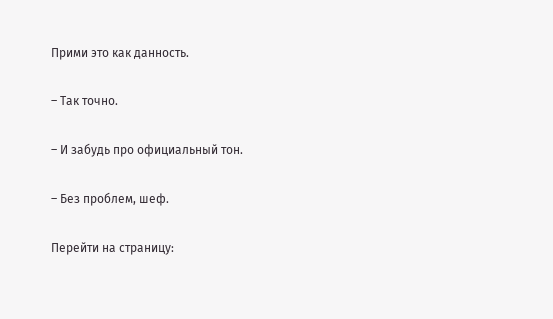Прими это как данность.

– Так точно.

– И забудь про официальный тон.

– Без проблем, шеф.

Перейти на страницу: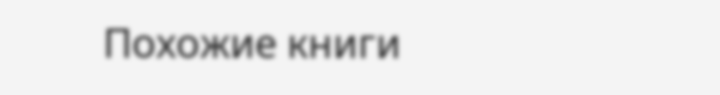Похожие книги